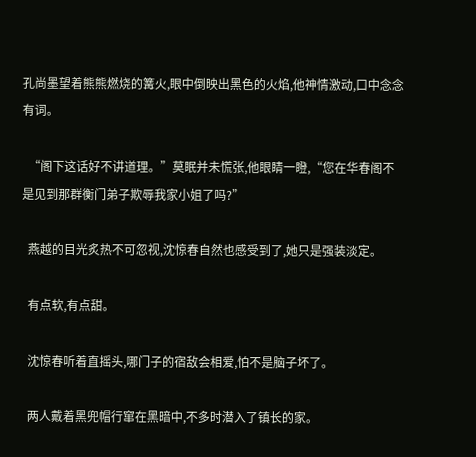孔尚墨望着熊熊燃烧的篝火,眼中倒映出黑色的火焰,他神情激动,口中念念有词。

  “阁下这话好不讲道理。”莫眠并未慌张,他眼睛一瞪,“您在华春阁不是见到那群衡门弟子欺辱我家小姐了吗?”

  燕越的目光炙热不可忽视,沈惊春自然也感受到了,她只是强装淡定。

  有点软,有点甜。

  沈惊春听着直摇头,哪门子的宿敌会相爱,怕不是脑子坏了。

  两人戴着黑兜帽行窜在黑暗中,不多时潜入了镇长的家。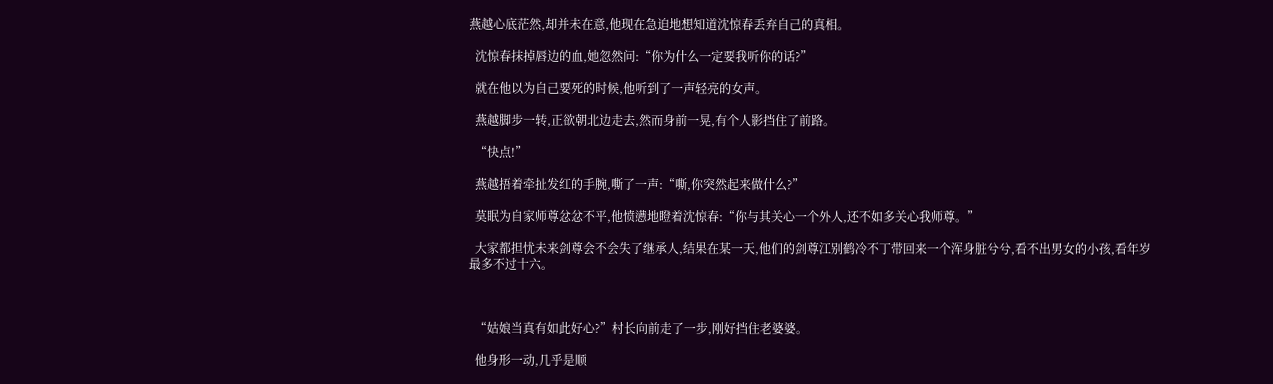燕越心底茫然,却并未在意,他现在急迫地想知道沈惊春丢弃自己的真相。

  沈惊春抹掉唇边的血,她忽然问:“你为什么一定要我听你的话?”

  就在他以为自己要死的时候,他听到了一声轻亮的女声。

  燕越脚步一转,正欲朝北边走去,然而身前一晃,有个人影挡住了前路。

  “快点!”

  燕越捂着牵扯发红的手腕,嘶了一声:“嘶,你突然起来做什么?”

  莫眠为自家师尊忿忿不平,他愤懑地瞪着沈惊春:“你与其关心一个外人,还不如多关心我师尊。”

  大家都担忧未来剑尊会不会失了继承人,结果在某一天,他们的剑尊江别鹤冷不丁带回来一个浑身脏兮兮,看不出男女的小孩,看年岁最多不过十六。



  “姑娘当真有如此好心?”村长向前走了一步,刚好挡住老婆婆。

  他身形一动,几乎是顺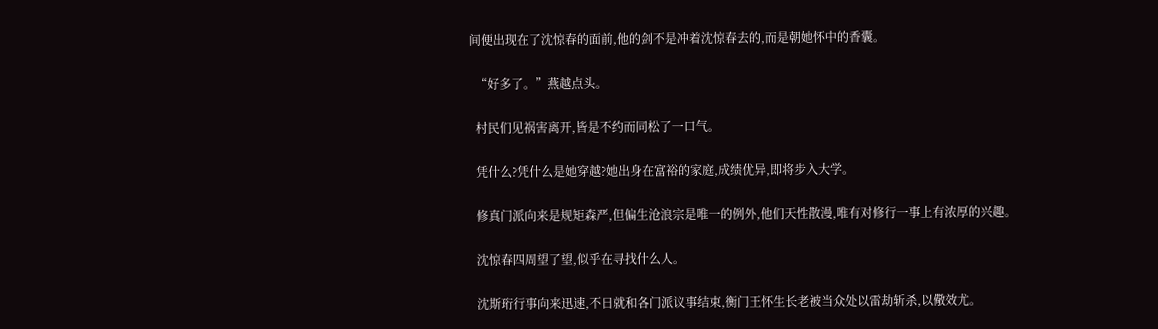间便出现在了沈惊春的面前,他的剑不是冲着沈惊春去的,而是朝她怀中的香囊。

  “好多了。”燕越点头。

  村民们见祸害离开,皆是不约而同松了一口气。

  凭什么?凭什么是她穿越?她出身在富裕的家庭,成绩优异,即将步入大学。

  修真门派向来是规矩森严,但偏生沧浪宗是唯一的例外,他们天性散漫,唯有对修行一事上有浓厚的兴趣。

  沈惊春四周望了望,似乎在寻找什么人。

  沈斯珩行事向来迅速,不日就和各门派议事结束,衡门王怀生长老被当众处以雷劫斩杀,以儆效尤。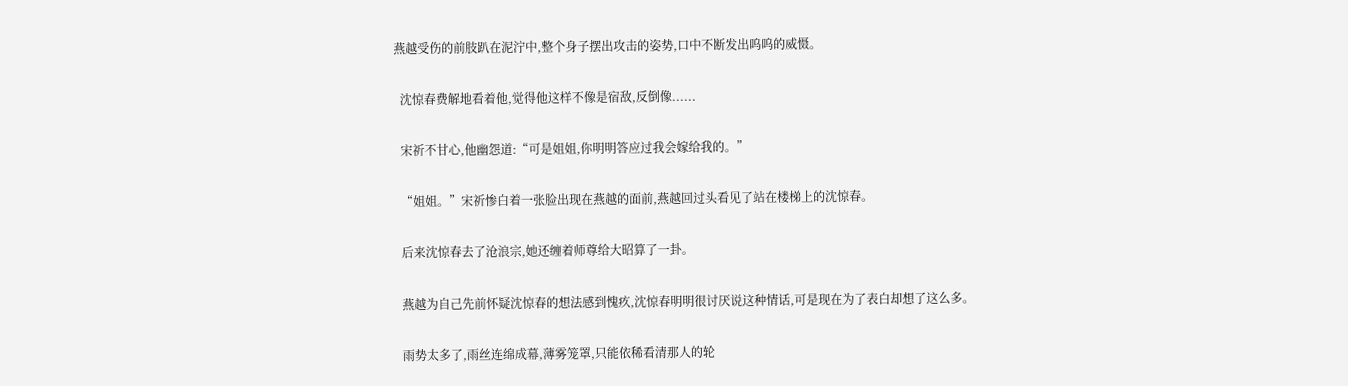燕越受伤的前肢趴在泥泞中,整个身子摆出攻击的姿势,口中不断发出呜呜的威慑。

  沈惊春费解地看着他,觉得他这样不像是宿敌,反倒像......

  宋祈不甘心,他幽怨道:“可是姐姐,你明明答应过我会嫁给我的。”

  “姐姐。”宋祈惨白着一张脸出现在燕越的面前,燕越回过头看见了站在楼梯上的沈惊春。

  后来沈惊春去了沧浪宗,她还缠着师尊给大昭算了一卦。

  燕越为自己先前怀疑沈惊春的想法感到愧疚,沈惊春明明很讨厌说这种情话,可是现在为了表白却想了这么多。

  雨势太多了,雨丝连绵成幕,薄雾笼罩,只能依稀看清那人的轮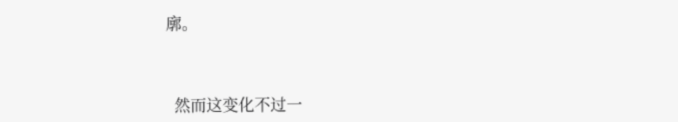廓。



  然而这变化不过一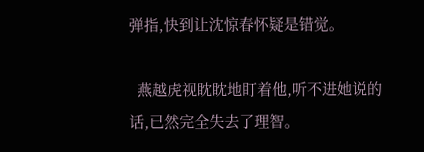弹指,快到让沈惊春怀疑是错觉。

  燕越虎视眈眈地盯着他,听不进她说的话,已然完全失去了理智。